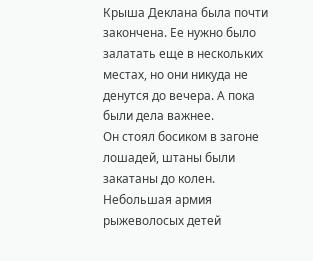Крыша Деклана была почти закончена. Ее нужно было залатать еще в нескольких местах, но они никуда не денутся до вечера. А пока были дела важнее.
Он стоял босиком в загоне лошадей, штаны были закатаны до колен. Небольшая армия рыжеволосых детей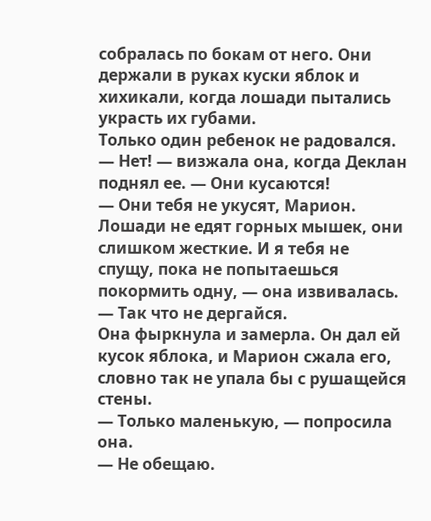собралась по бокам от него. Они держали в руках куски яблок и хихикали, когда лошади пытались украсть их губами.
Только один ребенок не радовался.
— Нет! — визжала она, когда Деклан поднял ее. — Они кусаются!
— Они тебя не укусят, Марион. Лошади не едят горных мышек, они слишком жесткие. И я тебя не спущу, пока не попытаешься покормить одну, — она извивалась. — Так что не дергайся.
Она фыркнула и замерла. Он дал ей кусок яблока, и Марион сжала его, словно так не упала бы с рушащейся стены.
— Только маленькую, — попросила она.
— Не обещаю.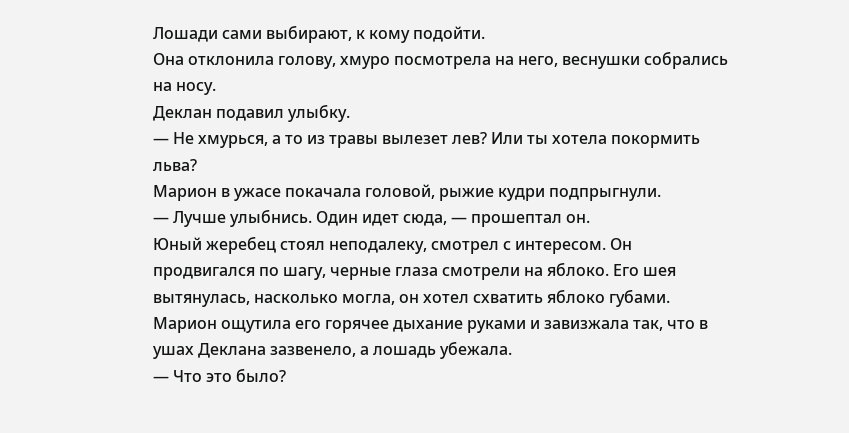Лошади сами выбирают, к кому подойти.
Она отклонила голову, хмуро посмотрела на него, веснушки собрались на носу.
Деклан подавил улыбку.
— Не хмурься, а то из травы вылезет лев? Или ты хотела покормить льва?
Марион в ужасе покачала головой, рыжие кудри подпрыгнули.
— Лучше улыбнись. Один идет сюда, — прошептал он.
Юный жеребец стоял неподалеку, смотрел с интересом. Он продвигался по шагу, черные глаза смотрели на яблоко. Его шея вытянулась, насколько могла, он хотел схватить яблоко губами.
Марион ощутила его горячее дыхание руками и завизжала так, что в ушах Деклана зазвенело, а лошадь убежала.
— Что это было?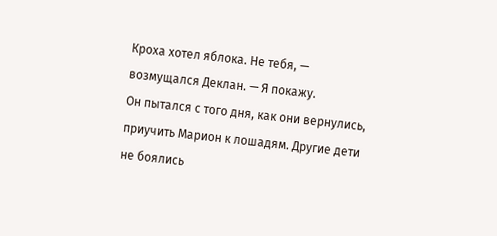Кроха хотел яблока. Не тебя, — возмущался Деклан. — Я покажу.
Он пытался с того дня, как они вернулись, приучить Марион к лошадям. Другие дети не боялись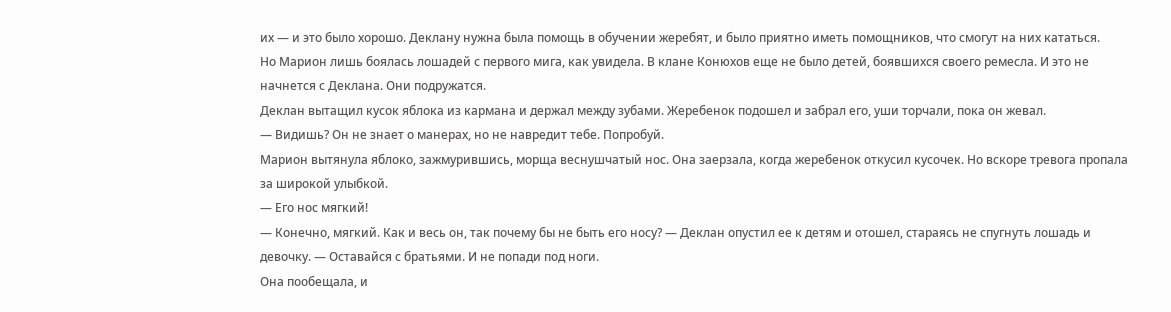их — и это было хорошо. Деклану нужна была помощь в обучении жеребят, и было приятно иметь помощников, что смогут на них кататься.
Но Марион лишь боялась лошадей с первого мига, как увидела. В клане Конюхов еще не было детей, боявшихся своего ремесла. И это не начнется с Деклана. Они подружатся.
Деклан вытащил кусок яблока из кармана и держал между зубами. Жеребенок подошел и забрал его, уши торчали, пока он жевал.
— Видишь? Он не знает о манерах, но не навредит тебе. Попробуй.
Марион вытянула яблоко, зажмурившись, морща веснушчатый нос. Она заерзала, когда жеребенок откусил кусочек. Но вскоре тревога пропала за широкой улыбкой.
— Его нос мягкий!
— Конечно, мягкий. Как и весь он, так почему бы не быть его носу? — Деклан опустил ее к детям и отошел, стараясь не спугнуть лошадь и девочку. — Оставайся с братьями. И не попади под ноги.
Она пообещала, и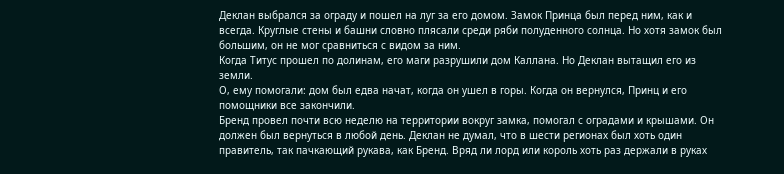Деклан выбрался за ограду и пошел на луг за его домом. Замок Принца был перед ним, как и всегда. Круглые стены и башни словно плясали среди ряби полуденного солнца. Но хотя замок был большим, он не мог сравниться с видом за ним.
Когда Титус прошел по долинам, его маги разрушили дом Каллана. Но Деклан вытащил его из земли.
О, ему помогали: дом был едва начат, когда он ушел в горы. Когда он вернулся, Принц и его помощники все закончили.
Бренд провел почти всю неделю на территории вокруг замка, помогал с оградами и крышами. Он должен был вернуться в любой день. Деклан не думал, что в шести регионах был хоть один правитель, так пачкающий рукава, как Бренд. Вряд ли лорд или король хоть раз держали в руках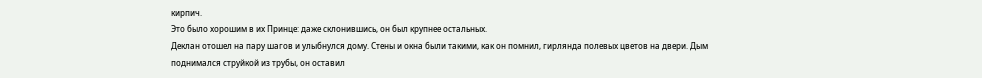кирпич.
Это было хорошим в их Принце: даже склонившись, он был крупнее остальных.
Деклан отошел на пару шагов и улыбнулся дому. Стены и окна были такими, как он помнил, гирлянда полевых цветов на двери. Дым поднимался струйкой из трубы, он оставил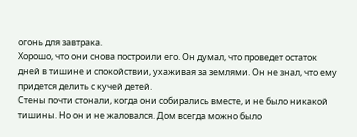огонь для завтрака.
Хорошо, что они снова построили его. Он думал, что проведет остаток дней в тишине и спокойствии, ухаживая за землями. Он не знал, что ему придется делить с кучей детей.
Стены почти стонали, когда они собирались вместе, и не было никакой тишины. Но он и не жаловался. Дом всегда можно было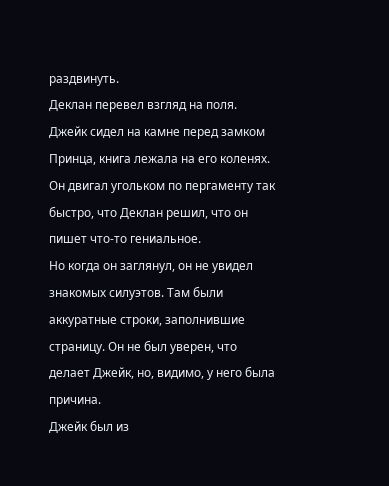раздвинуть.
Деклан перевел взгляд на поля. Джейк сидел на камне перед замком Принца, книга лежала на его коленях. Он двигал угольком по пергаменту так быстро, что Деклан решил, что он пишет что-то гениальное.
Но когда он заглянул, он не увидел знакомых силуэтов. Там были аккуратные строки, заполнившие страницу. Он не был уверен, что делает Джейк, но, видимо, у него была причина.
Джейк был из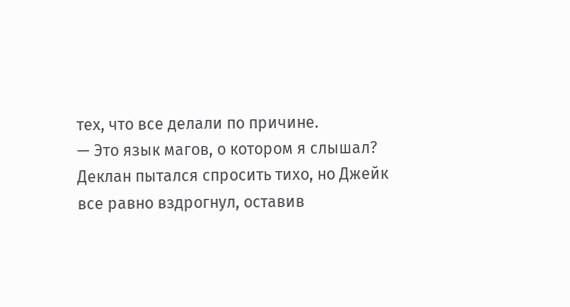тех, что все делали по причине.
— Это язык магов, о котором я слышал?
Деклан пытался спросить тихо, но Джейк все равно вздрогнул, оставив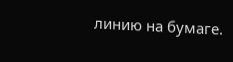линию на бумаге.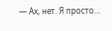— Ах, нет. Я просто…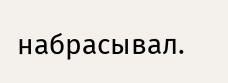набрасывал.